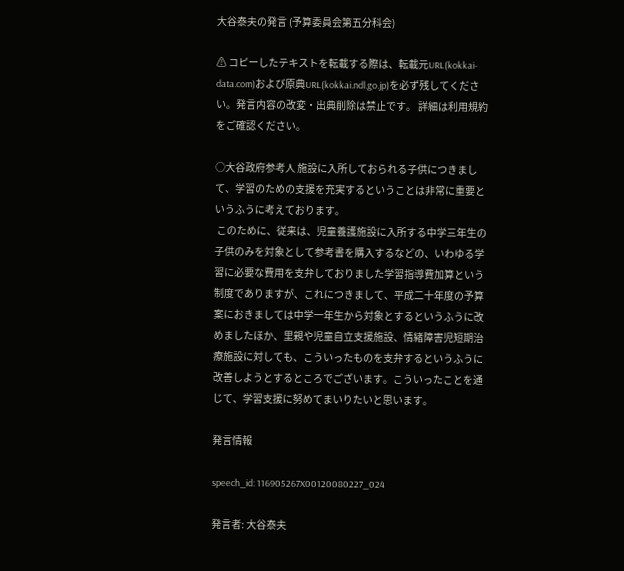大谷泰夫の発言 (予算委員会第五分科会)

⚠ コピーしたテキストを転載する際は、転載元URL(kokkai-data.com)および原典URL(kokkai.ndl.go.jp)を必ず残してください。発言内容の改変・出典削除は禁止です。 詳細は利用規約をご確認ください。

○大谷政府参考人 施設に入所しておられる子供につきまして、学習のための支援を充実するということは非常に重要というふうに考えております。
 このために、従来は、児童養護施設に入所する中学三年生の子供のみを対象として参考書を購入するなどの、いわゆる学習に必要な費用を支弁しておりました学習指導費加算という制度でありますが、これにつきまして、平成二十年度の予算案におきましては中学一年生から対象とするというふうに改めましたほか、里親や児童自立支援施設、情緒障害児短期治療施設に対しても、こういったものを支弁するというふうに改善しようとするところでございます。こういったことを通じて、学習支援に努めてまいりたいと思います。

発言情報

speech_id: 116905267X00120080227_024

発言者: 大谷泰夫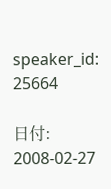speaker_id: 25664

日付: 2008-02-27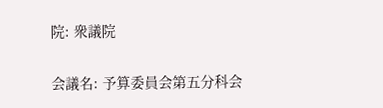院: 衆議院

会議名: 予算委員会第五分科会